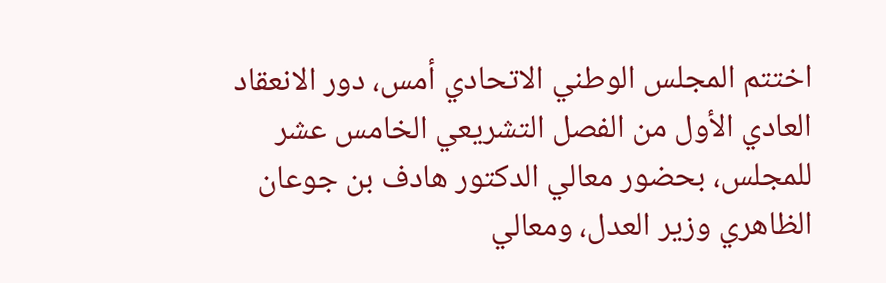اختتم المجلس الوطني الاتحادي أمس، دور الانعقاد العادي الأول من الفصل التشريعي الخامس عشر للمجلس، بحضور معالي الدكتور هادف بن جوعان الظاهري وزير العدل، ومعالي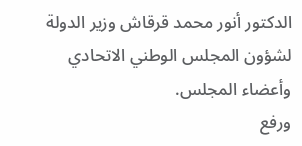الدكتور أنور محمد قرقاش وزير الدولة لشؤون المجلس الوطني الاتحادي وأعضاء المجلس.
ورفع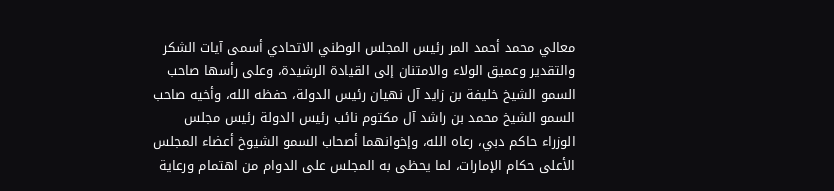معالي محمد أحمد المر رئيس المجلس الوطني الاتحادي أسمى آيات الشكر والتقدير وعميق الولاء والامتنان إلى القيادة الرشيدة، وعلى رأسها صاحب السمو الشيخ خليفة بن زايد آل نهيان رئيس الدولة، حفظه الله، وأخيه صاحب السمو الشيخ محمد بن راشد آل مكتوم نائب رئيس الدولة رئيس مجلس الوزراء حاكم دبي، رعاه الله، وإخوانهما أصحاب السمو الشيوخ أعضاء المجلس الأعلى حكام الإمارات، لما يحظى به المجلس على الدوام من اهتمام ورعاية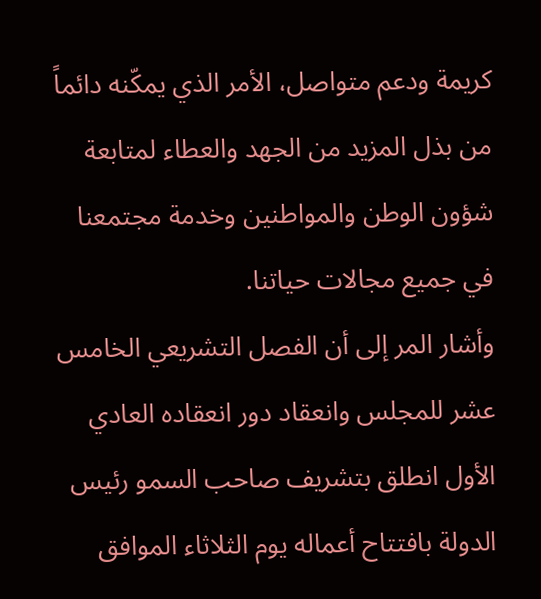كريمة ودعم متواصل، الأمر الذي يمكّنه دائماً من بذل المزيد من الجهد والعطاء لمتابعة شؤون الوطن والمواطنين وخدمة مجتمعنا في جميع مجالات حياتنا.
وأشار المر إلى أن الفصل التشريعي الخامس عشر للمجلس وانعقاد دور انعقاده العادي الأول انطلق بتشريف صاحب السمو رئيس الدولة بافتتاح أعماله يوم الثلاثاء الموافق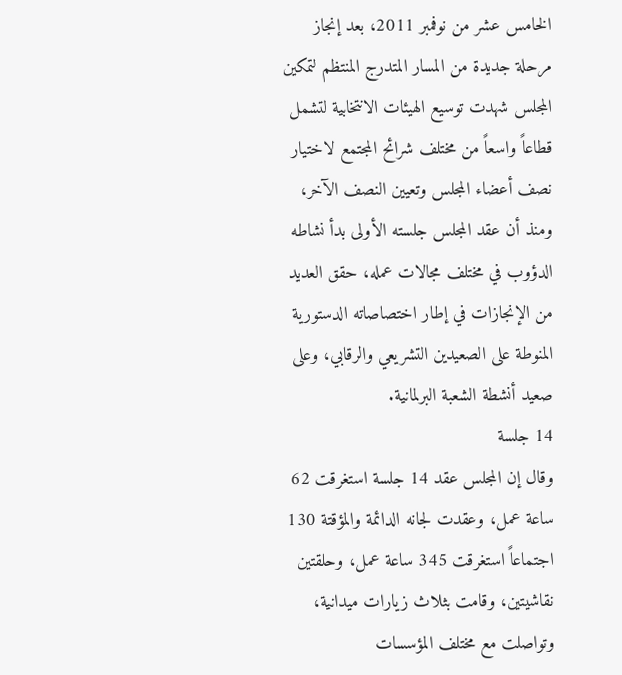الخامس عشر من نوفمبر 2011، بعد إنجاز مرحلة جديدة من المسار المتدرج المنتظم لتمكين المجلس شهدت توسيع الهيئات الانتخابية لتشمل قطاعاً واسعاً من مختلف شرائح المجتمع لاختيار نصف أعضاء المجلس وتعيين النصف الآخر، ومنذ أن عقد المجلس جلسته الأولى بدأ نشاطه الدؤوب في مختلف مجالات عمله، حقق العديد من الإنجازات في إطار اختصاصاته الدستورية المنوطة على الصعيدين التشريعي والرقابي، وعلى صعيد أنشطة الشعبة البرلمانية.
14 جلسة
وقال إن المجلس عقد 14 جلسة استغرقت 62 ساعة عمل، وعقدت لجانه الدائمة والمؤقتة 130 اجتماعاً استغرقت 345 ساعة عمل، وحلقتين نقاشيتين، وقامت بثلاث زيارات ميدانية، وتواصلت مع مختلف المؤسسات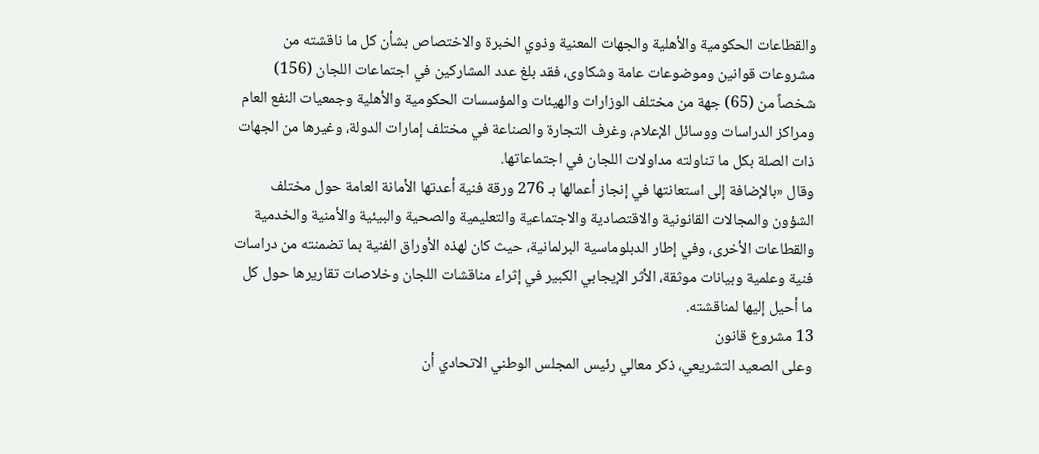والقطاعات الحكومية والأهلية والجهات المعنية وذوي الخبرة والاختصاص بشأن كل ما ناقشته من مشروعات قوانين وموضوعات عامة وشكاوى، فقد بلغ عدد المشاركين في اجتماعات اللجان (156) شخصاً من (65) جهة من مختلف الوزارات والهيئات والمؤسسات الحكومية والأهلية وجمعيات النفع العام ومراكز الدراسات ووسائل الإعلام، وغرف التجارة والصناعة في مختلف إمارات الدولة، وغيرها من الجهات ذات الصلة بكل ما تناولته مداولات اللجان في اجتماعاتها.
وقال «بالإضافة إلى استعانتها في إنجاز أعمالها بـ 276 ورقة فنية أعدتها الأمانة العامة حول مختلف الشؤون والمجالات القانونية والاقتصادية والاجتماعية والتعليمية والصحية والبيئية والأمنية والخدمية والقطاعات الأخرى، وفي إطار الدبلوماسية البرلمانية، حيث كان لهذه الأوراق الفنية بما تضمنته من دراسات فنية وعلمية وبيانات موثقة، الأثر الإيجابي الكبير في إثراء مناقشات اللجان وخلاصات تقاريرها حول كل ما أحيل إليها لمناقشته.
13 مشروع قانون
وعلى الصعيد التشريعي، ذكر معالي رئيس المجلس الوطني الاتحادي أن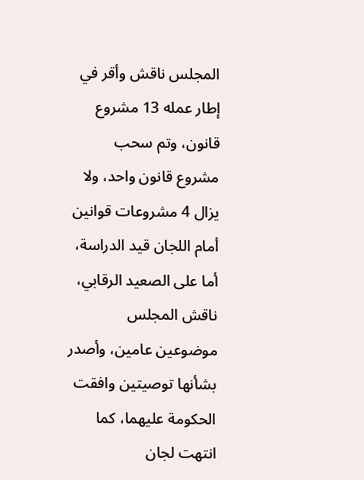المجلس ناقش وأقر في إطار عمله 13 مشروع قانون، وتم سحب مشروع قانون واحد، ولا يزال 4 مشروعات قوانين أمام اللجان قيد الدراسة، أما على الصعيد الرقابي، ناقش المجلس موضوعين عامين، وأصدر بشأنها توصيتين وافقت الحكومة عليهما، كما انتهت لجان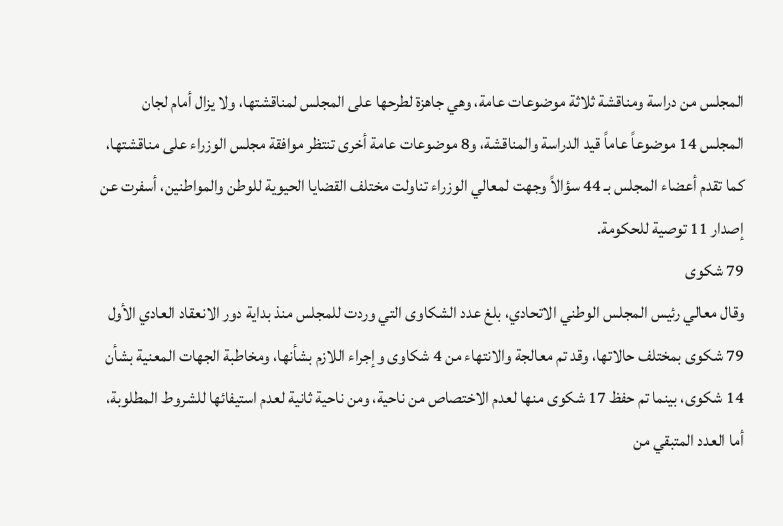المجلس من دراسة ومناقشة ثلاثة موضوعات عامة، وهي جاهزة لطرحها على المجلس لمناقشتها، ولا يزال أمام لجان المجلس 14 موضوعاً عاماً قيد الدراسة والمناقشة، و8 موضوعات عامة أخرى تنتظر موافقة مجلس الوزراء على مناقشتها، كما تقدم أعضاء المجلس بـ 44 سؤالاً وجهت لمعالي الوزراء تناولت مختلف القضايا الحيوية للوطن والمواطنين، أسفرت عن إصدار 11 توصية للحكومة.
79 شكوى
وقال معالي رئيس المجلس الوطني الاتحادي، بلغ عدد الشكاوى التي وردت للمجلس منذ بداية دور الانعقاد العادي الأول 79 شكوى بمختلف حالاتها، وقد تم معالجة والانتهاء من 4 شكاوى وإجراء اللازم بشأنها، ومخاطبة الجهات المعنية بشأن 14 شكوى، بينما تم حفظ 17 شكوى منها لعدم الاختصاص من ناحية، ومن ناحية ثانية لعدم استيفائها للشروط المطلوبة، أما العدد المتبقي من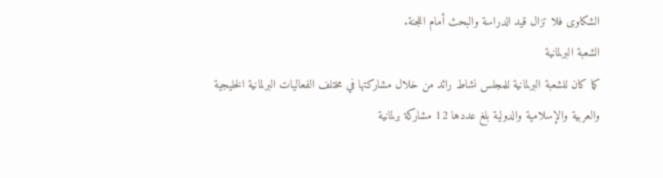الشكاوى فلا تزال قيد الدراسة والبحث أمام اللجنة.
الشعبة البرلمانية
كما كان للشعبة البرلمانية للمجلس نشاط رائد من خلال مشاركتها في مختلف الفعاليات البرلمانية الخليجية والعربية والإسلامية والدولية بلغ عددها 12 مشاركة برلمانية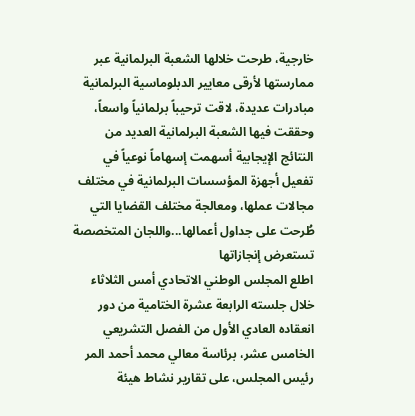خارجية، طرحت خلالها الشعبة البرلمانية عبر ممارستها لأرقى معايير الدبلوماسية البرلمانية مبادرات عديدة، لاقت ترحيباً برلمانياً واسعاً، وحققت فيها الشعبة البرلمانية العديد من النتائج الإيجابية أسهمت إسهاماً نوعياً في تفعيل أجهزة المؤسسات البرلمانية في مختلف مجالات عملها، ومعالجة مختلف القضايا التي طُرحت على جداول أعمالها...واللجان المتخصصة تستعرض إنجازاتها
اطلع المجلس الوطني الاتحادي أمس الثلاثاء خلال جلسته الرابعة عشرة الختامية من دور انعقاده العادي الأول من الفصل التشريعي الخامس عشر، برئاسة معالي محمد أحمد المر رئيس المجلس، على تقارير نشاط هيئة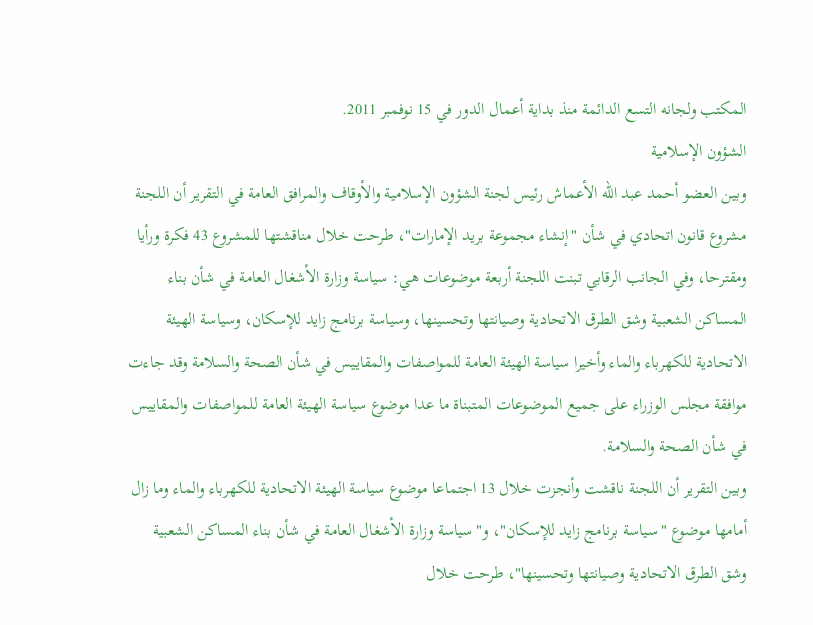المكتب ولجانه التسع الدائمة منذ بداية أعمال الدور في 15 نوفمبر 2011.
الشؤون الإسلامية
وبين العضو أحمد عبد الله الأعماش رئيس لجنة الشؤون الإسلامية والأوقاف والمرافق العامة في التقرير أن اللجنة مشروع قانون اتحادي في شأن "إنشاء مجموعة بريد الإمارات"، طرحت خلال مناقشتها للمشروع 43 فكرة ورأيا ومقترحا، وفي الجانب الرقابي تبنت اللجنة أربعة موضوعات هي: سياسة وزارة الأشغال العامة في شأن بناء المساكن الشعبية وشق الطرق الاتحادية وصيانتها وتحسينها، وسياسة برنامج زايد للإسكان، وسياسة الهيئة الاتحادية للكهرباء والماء وأخيرا سياسة الهيئة العامة للمواصفات والمقاييس في شأن الصحة والسلامة وقد جاءت موافقة مجلس الوزراء على جميع الموضوعات المتبناة ما عدا موضوع سياسة الهيئة العامة للمواصفات والمقاييس في شأن الصحة والسلامة.
وبين التقرير أن اللجنة ناقشت وأنجزت خلال 13 اجتماعا موضوع سياسة الهيئة الاتحادية للكهرباء والماء وما زال أمامها موضوع "سياسة برنامج زايد للإسكان"، و"سياسة وزارة الأشغال العامة في شأن بناء المساكن الشعبية وشق الطرق الاتحادية وصيانتها وتحسينها"، طرحت خلال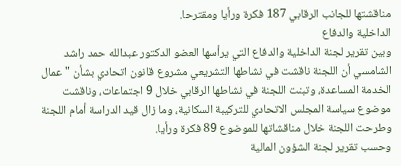مناقشتها للجانب الرقابي 187 فكرة ورأيا ومقترحا.
الداخلية والدفاع
وبين تقرير لجنة الداخلية والدفاع التي يرأسها العضو الدكتور عبدالله حمد راشد الشامسي أن اللجنة ناقشت في نشاطها التشريعي مشروع قانون اتحادي بشأن "عمال الخدمة المساعدة، وتبنت اللجنة في نشاطها الرقابي خلال 9 اجتماعات، وناقشت موضوع سياسة المجلس الاتحادي للتركيبة السكانية، وما زال قيد الدراسة أمام اللجنة وطرحت اللجنة خلال مناقشاتها للموضوع 89 فكرة ورأيا.
وحسب تقرير لجنة الشؤون المالية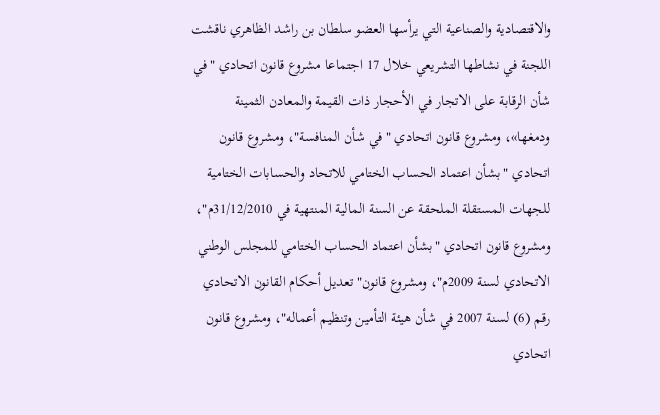والاقتصادية والصناعية التي يرأسها العضو سلطان بن راشد الظاهري ناقشت اللجنة في نشاطها التشريعي خلال 17 اجتماعا مشروع قانون اتحادي "في شأن الرقابة على الاتجار في الأحجار ذات القيمة والمعادن الثمينة ودمغها»، ومشروع قانون اتحادي "في شأن المنافسة"، ومشروع قانون اتحادي "بشأن اعتماد الحساب الختامي للاتحاد والحسابات الختامية للجهات المستقلة الملحقة عن السنة المالية المنتهية في 31/12/2010م"، ومشروع قانون اتحادي "بشأن اعتماد الحساب الختامي للمجلس الوطني الاتحادي لسنة 2009م"، ومشروع قانون" تعديل أحكام القانون الاتحادي رقم (6) لسنة 2007 في شأن هيئة التأمين وتنظيم أعماله"، ومشروع قانون اتحادي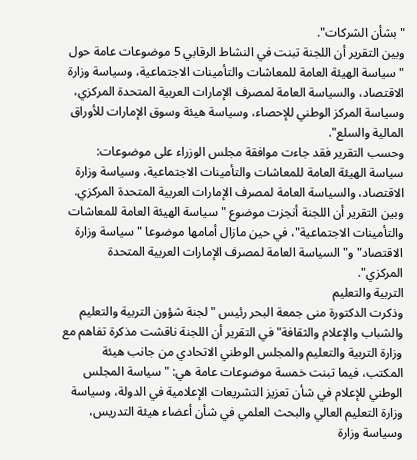"بشأن الشركات".
وبين التقرير أن اللجنة تبنت في النشاط الرقابي 5 موضوعات عامة حول "سياسة الهيئة العامة للمعاشات والتأمينات الاجتماعية، وسياسة وزارة الاقتصاد، والسياسة العامة لمصرف الإمارات العربية المتحدة المركزي، وسياسة المركز الوطني للإحصاء، وسياسة هيئة وسوق الإمارات للأوراق المالية والسلع".
وحسب التقرير فقد جاءت موافقة مجلس الوزراء على موضوعات: سياسة الهيئة العامة للمعاشات والتأمينات الاجتماعية، وسياسة وزارة الاقتصاد، والسياسة العامة لمصرف الإمارات العربية المتحدة المركزي.
وبين التقرير أن اللجنة أنجزت موضوع "سياسة الهيئة العامة للمعاشات والتأمينات الاجتماعية"، في حين مازال أمامها موضوعا "سياسة وزارة الاقتصاد" و"السياسة العامة لمصرف الإمارات العربية المتحدة المركزي".
التربية والتعليم
وذكرت الدكتورة منى جمعة البحر رئيس "لجنة شؤون التربية والتعليم والشباب والإعلام والثقافة" في التقرير أن اللجنة ناقشت مذكرة تفاهم مع وزارة التربية والتعليم والمجلس الوطني الاتحادي من جانب هيئة المكتب، فيما تبنت خمسة موضوعات عامة هي: "سياسة المجلس الوطني للإعلام في شأن تعزيز التشريعات الإعلامية في الدولة، وسياسة وزارة التعليم العالي والبحث العلمي في شأن أعضاء هيئة التدريس، وسياسة وزارة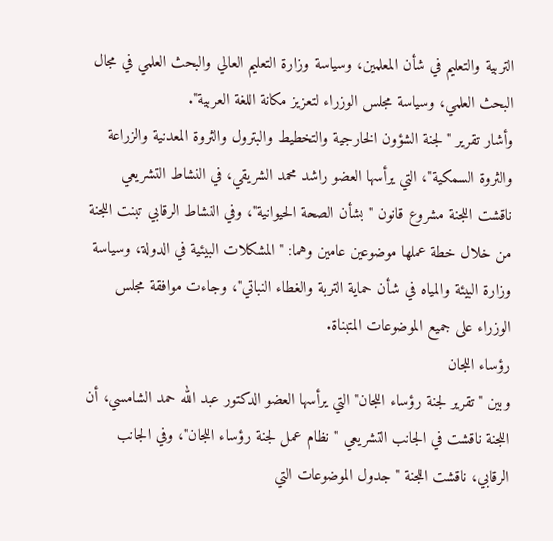التربية والتعليم في شأن المعلمين، وسياسة وزارة التعليم العالي والبحث العلمي في مجال البحث العلمي، وسياسة مجلس الوزراء لتعزيز مكانة اللغة العربية".
وأشار تقرير "لجنة الشؤون الخارجية والتخطيط والبترول والثروة المعدنية والزراعة والثروة السمكية"، التي يرأسها العضو راشد محمد الشريقي، في النشاط التشريعي ناقشت اللجنة مشروع قانون "بشأن الصحة الحيوانية"، وفي النشاط الرقابي تبنت اللجنة من خلال خطة عملها موضوعين عامين وهما: "المشكلات البيئية في الدولة، وسياسة وزارة البيئة والمياه في شأن حماية التربة والغطاء النباتي"، وجاءت موافقة مجلس الوزراء على جميع الموضوعات المتبناة.
رؤساء اللجان
وبين "تقرير لجنة رؤساء اللجان" التي يرأسها العضو الدكتور عبد الله حمد الشامسي، أن اللجنة ناقشت في الجانب التشريعي "نظام عمل لجنة رؤساء اللجان"، وفي الجانب الرقابي، ناقشت اللجنة "جدول الموضوعات التي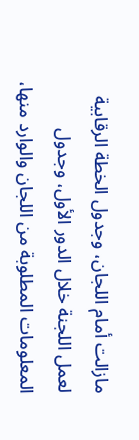مازالت أمام اللجان، وجدول الخطة الرقابية لعمل اللجنة خلال الدور الأول، وجدول المعلومات المطلوبة من اللجان والوارد منها،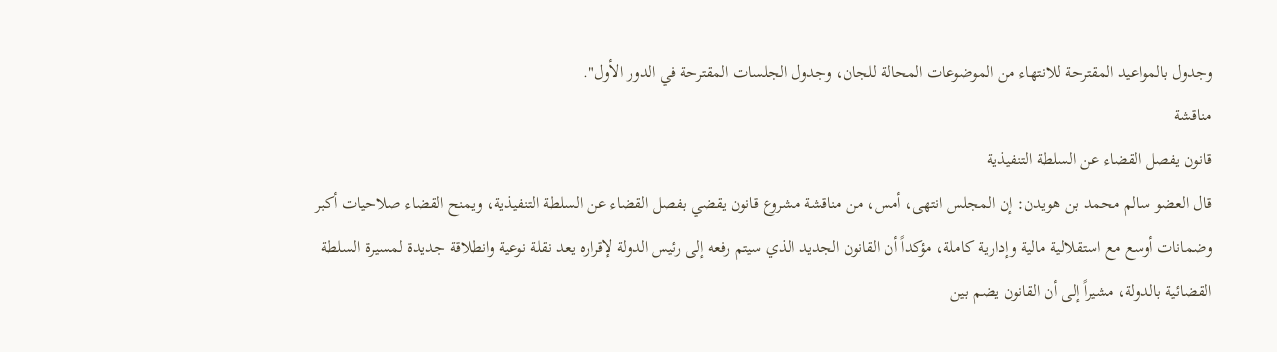وجدول بالمواعيد المقترحة للانتهاء من الموضوعات المحالة للجان، وجدول الجلسات المقترحة في الدور الأول".
مناقشة
قانون يفصل القضاء عن السلطة التنفيذية
قال العضو سالم محمد بن هويدن: إن المجلس انتهى، أمس، من مناقشة مشروع قانون يقضي بفصل القضاء عن السلطة التنفيذية، ويمنح القضاء صلاحيات أكبر وضمانات أوسع مع استقلالية مالية وإدارية كاملة، مؤكداً أن القانون الجديد الذي سيتم رفعه إلى رئيس الدولة لإقراره يعد نقلة نوعية وانطلاقة جديدة لمسيرة السلطة القضائية بالدولة، مشيراً إلى أن القانون يضم بين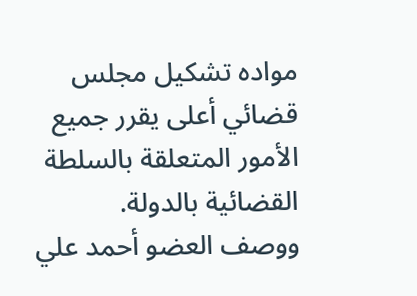مواده تشكيل مجلس قضائي أعلى يقرر جميع الأمور المتعلقة بالسلطة القضائية بالدولة.
ووصف العضو أحمد علي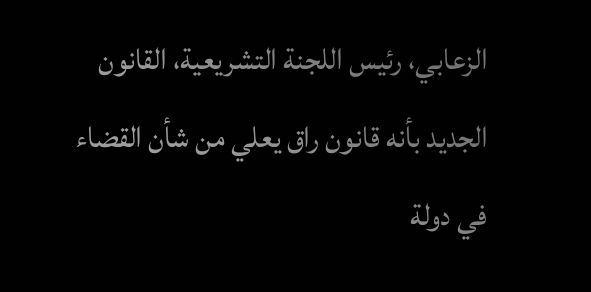الزعابي، رئيس اللجنة التشريعية، القانون الجديد بأنه قانون راق يعلي من شأن القضاء في دولة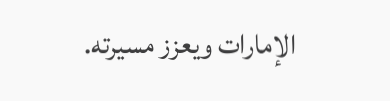الإمارات ويعزز مسيرته.